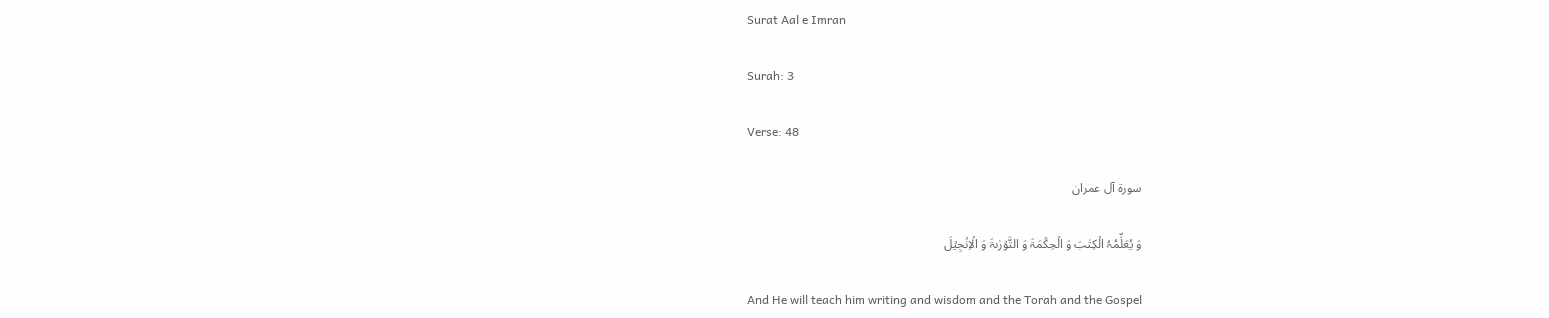Surat Aal e Imran

Surah: 3

Verse: 48

سورة آل عمران

وَ یُعَلِّمُہُ الۡکِتٰبَ وَ الۡحِکۡمَۃَ وَ التَّوۡرٰىۃَ وَ الۡاِنۡجِیۡلَ

And He will teach him writing and wisdom and the Torah and the Gospel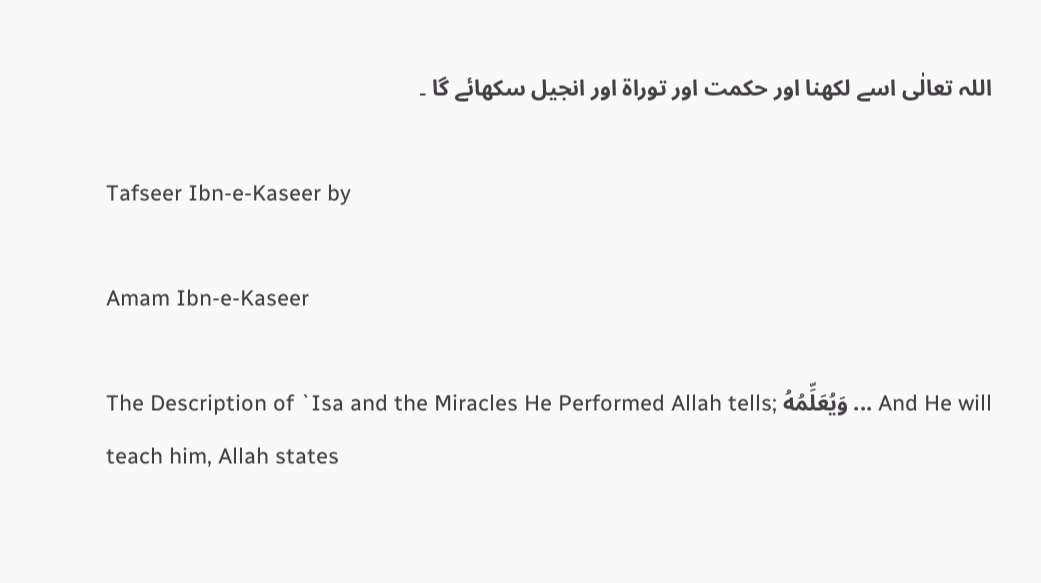اللہ تعالٰی اسے لکھنا اور حکمت اور توراۃ اور انجیل سکھائے گا ۔

Tafseer Ibn-e-Kaseer by

Amam Ibn-e-Kaseer

The Description of `Isa and the Miracles He Performed Allah tells; وَيُعَلِّمُهُ ... And He will teach him, Allah states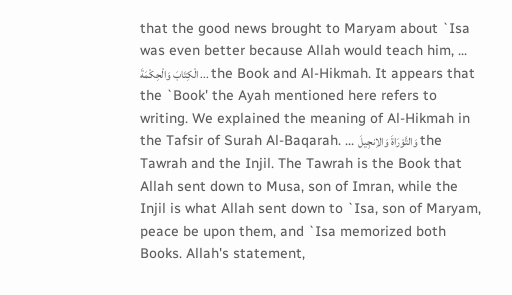that the good news brought to Maryam about `Isa was even better because Allah would teach him, ... الْكِتَابَ وَالْحِكْمَةَ ... the Book and Al-Hikmah. It appears that the `Book' the Ayah mentioned here refers to writing. We explained the meaning of Al-Hikmah in the Tafsir of Surah Al-Baqarah. ... وَالتَّوْرَاةَ وَالاِنجِيلَ the Tawrah and the Injil. The Tawrah is the Book that Allah sent down to Musa, son of Imran, while the Injil is what Allah sent down to `Isa, son of Maryam, peace be upon them, and `Isa memorized both Books. Allah's statement,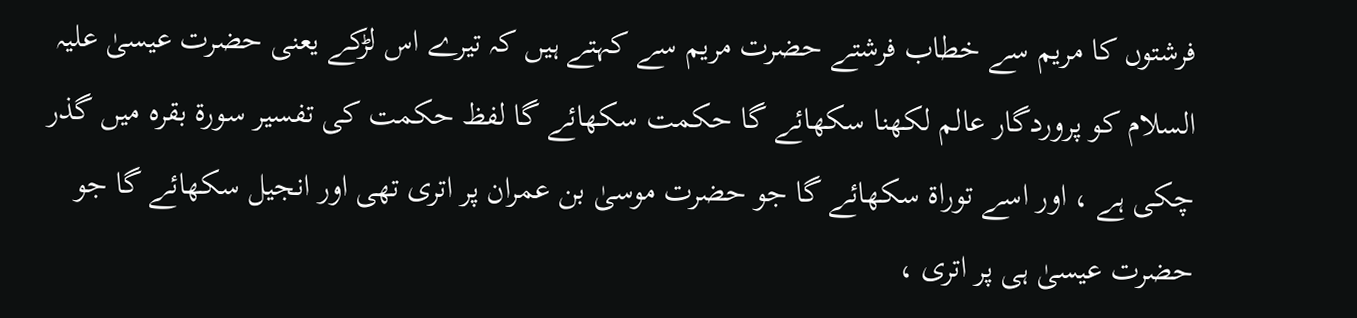فرشتوں کا مریم سے خطاب فرشتے حضرت مریم سے کہتے ہیں کہ تیرے اس لڑکے یعنی حضرت عیسیٰ علیہ السلام کو پروردگار عالم لکھنا سکھائے گا حکمت سکھائے گا لفظ حکمت کی تفسیر سورۃ بقرہ میں گذر چکی ہے ، اور اسے توراۃ سکھائے گا جو حضرت موسیٰ بن عمران پر اتری تھی اور انجیل سکھائے گا جو حضرت عیسیٰ ہی پر اتری ،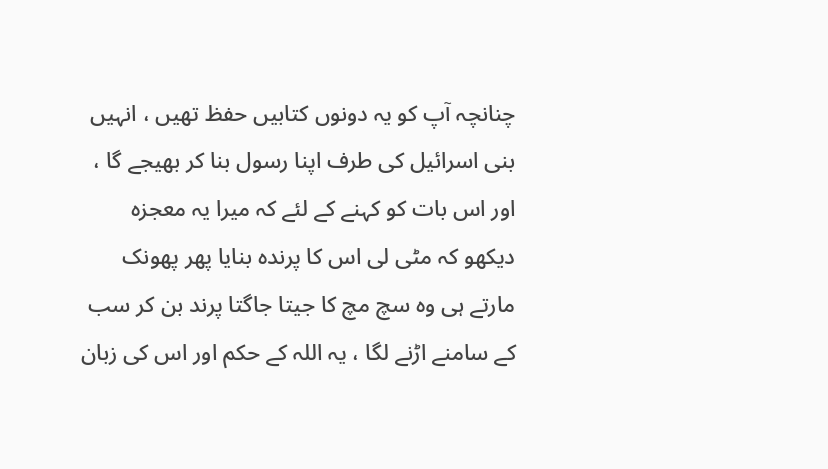چنانچہ آپ کو یہ دونوں کتابیں حفظ تھیں ، انہیں بنی اسرائیل کی طرف اپنا رسول بنا کر بھیجے گا ، اور اس بات کو کہنے کے لئے کہ میرا یہ معجزہ دیکھو کہ مٹی لی اس کا پرندہ بنایا پھر پھونک مارتے ہی وہ سچ مچ کا جیتا جاگتا پرند بن کر سب کے سامنے اڑنے لگا ، یہ اللہ کے حکم اور اس کی زبان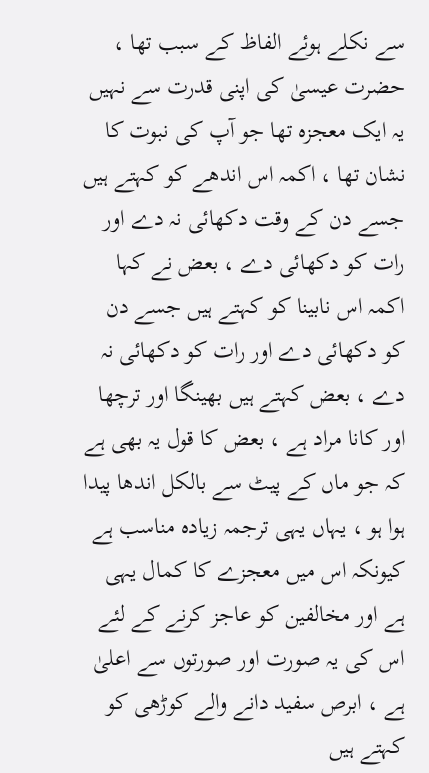سے نکلے ہوئے الفاظ کے سبب تھا ، حضرت عیسیٰ کی اپنی قدرت سے نہیں یہ ایک معجزہ تھا جو آپ کی نبوت کا نشان تھا ، اکمہ اس اندھے کو کہتے ہیں جسے دن کے وقت دکھائی نہ دے اور رات کو دکھائی دے ، بعض نے کہا اکمہ اس نابینا کو کہتے ہیں جسے دن کو دکھائی دے اور رات کو دکھائی نہ دے ، بعض کہتے ہیں بھینگا اور ترچھا اور کانا مراد ہے ، بعض کا قول یہ بھی ہے کہ جو ماں کے پیٹ سے بالکل اندھا پیدا ہوا ہو ، یہاں یہی ترجمہ زیادہ مناسب ہے کیونکہ اس میں معجزے کا کمال یہی ہے اور مخالفین کو عاجز کرنے کے لئے اس کی یہ صورت اور صورتوں سے اعلیٰ ہے ، ابرص سفید دانے والے کوڑھی کو کہتے ہیں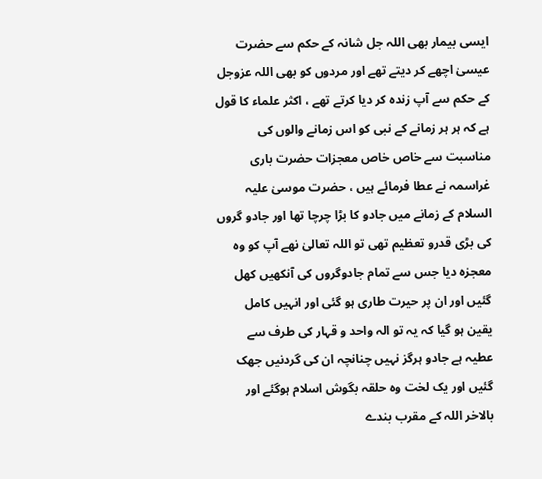ایسی بیمار بھی اللہ جل شانہ کے حکم سے حضرت عیسیٰ اچھے کر دیتے تھے اور مردوں کو بھی اللہ عزوجل کے حکم سے آپ زندہ کر دیا کرتے تھے ، اکثر علماء کا قول ہے کہ ہر ہر زمانے کے نبی کو اس زمانے والوں کی مناسبت سے خاص خاص معجزات حضرت باری غراسمہ نے عطا فرمائے ہیں ، حضرت موسیٰ علیہ السلام کے زمانے میں جادو کا بڑا چرچا تھا اور جادو گروں کی بڑی قدرو تعظیم تھی تو اللہ تعالیٰ نھے آپ کو وہ معجزہ دیا جس سے تمام جادوگروں کی آنکھیں کھل گئیں اور ان پر حیرت طاری ہو گئی اور انہیں کامل یقین ہو گیا کہ یہ تو الہ واحد و قہار کی طرف سے عطیہ ہے جادو ہرگز نہیں چنانچہ ان کی گردنیں جھک گئیں اور یک لخت وہ حلقہ بگوش اسلام ہوگئے اور بالاخر اللہ کے مقرب بندے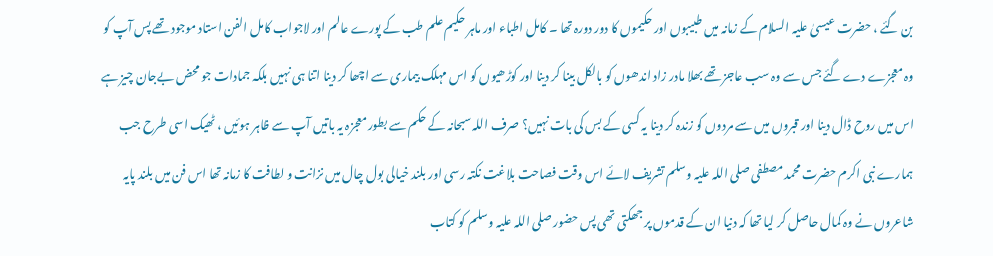بن گئے ، حضرت عیسیٰ علیہ السلام کے زمانہ میں طبیبوں اور حکیموں کا دور دورہ تھا ۔ کامل اطباء اور ماہر حکیم علم طب کے پورے عالم اور لاجواب کامل الفن استاد موجود تھے پس آپ کو وہ معجزے دے گئے جس سے وہ سب عاجز تھے بھلا مادر زاد اندھوں کو بالکل بینا کر دینا اور کوڑھیوں کو اس مہلک بیماری سے اچھا کر دینا اتنا ہی نہیں بلکہ جمادات جو محض بےجان چیز ہے اس میں روح ڈال دینا اور قبروں میں سے مردوں کو زندہ کر دینا یہ کسی کے بس کی بات نہیں؟ صرف اللہ سبحانہ کے حکم سے بطور معجزہ یہ باتیں آپ سے ظاہر ہوئیں ، ٹھیک اسی طرح جب ہمارے نبی اکرم حضرت محمد مصطفی صلی اللہ علیہ وسلم تشریف لائے اس وقت فصاحت بلاغت نکتہ رسی اور بلند خیالی بول چال میں نزانت و لطافت کا زمانہ تھا اس فن میں بلند پایہ شاعروں نے وہ کمال حاصل کر لیا تھا کہ دنیا ان کے قدموں پر جھکتی تھی پس حضور صلی اللہ علیہ وسلم کو کتاب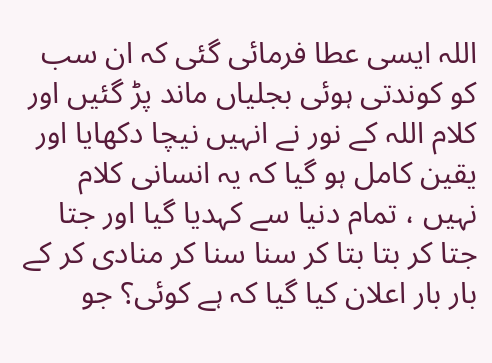اللہ ایسی عطا فرمائی گئی کہ ان سب کو کوندتی ہوئی بجلیاں ماند پڑ گئیں اور کلام اللہ کے نور نے انہیں نیچا دکھایا اور یقین کامل ہو گیا کہ یہ انسانی کلام نہیں ، تمام دنیا سے کہدیا گیا اور جتا جتا کر بتا بتا کر سنا سنا کر منادی کر کے بار بار اعلان کیا گیا کہ ہے کوئی؟ جو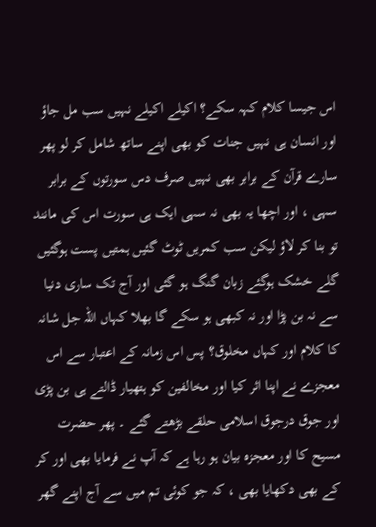اس جیسا کلام کہہ سکے؟ اکیلے اکیلے نہیں سب مل جاؤ اور انسان ہی نہیں جنات کو بھی اپنے ساتھ شامل کر لو پھر سارے قرآن کے برابر بھی نہیں صرف دس سورتوں کے برابر سہی ، اور اچھا یہ بھی نہ سہی ایک ہی سورت اس کی مانند تو بنا کر لاؤ لیکن سب کمریں ٹوٹ گئیں ہمتیں پست ہوگئیں گلے خشک ہوگئے زبان گنگ ہو گئی اور آج تک ساری دنیا سے نہ بن پڑا اور نہ کبھی ہو سکے گا بھلا کہاں اللہ جل شانہ کا کلام اور کہاں مخلوق؟ پس اس زمانہ کے اعتبار سے اس معجزے نے اپنا اثر کیا اور مخالفین کو ہتھیار ڈالتے ہی بن پڑی اور جوق درجوق اسلامی حلقے بڑھتے گئے ۔ پھر حضرت مسیح کا اور معجزہ بیان ہو رہا ہے کہ آپ نے فرمایا بھی اور کر کے بھی دکھایا بھی ، کہ جو کوئی تم میں سے آج اپنے گھر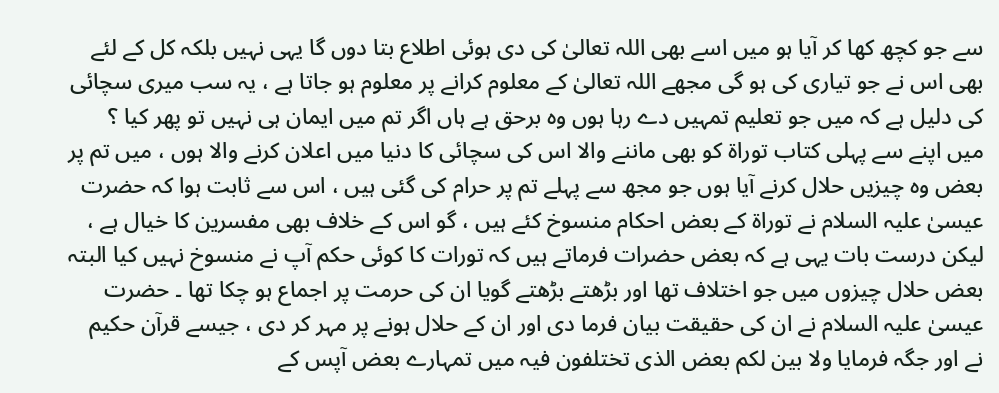سے جو کچھ کھا کر آیا ہو میں اسے بھی اللہ تعالیٰ کی دی ہوئی اطلاع بتا دوں گا یہی نہیں بلکہ کل کے لئے بھی اس نے جو تیاری کی ہو گی مجھے اللہ تعالیٰ کے معلوم کرانے پر معلوم ہو جاتا ہے ، یہ سب میری سچائی کی دلیل ہے کہ میں جو تعلیم تمہیں دے رہا ہوں وہ برحق ہے ہاں اگر تم میں ایمان ہی نہیں تو پھر کیا ؟ میں اپنے سے پہلی کتاب توراۃ کو بھی ماننے والا اس کی سچائی کا دنیا میں اعلان کرنے والا ہوں ، میں تم پر بعض وہ چیزیں حلال کرنے آیا ہوں جو مجھ سے پہلے تم پر حرام کی گئی ہیں ، اس سے ثابت ہوا کہ حضرت عیسیٰ علیہ السلام نے توراۃ کے بعض احکام منسوخ کئے ہیں ، گو اس کے خلاف بھی مفسرین کا خیال ہے ، لیکن درست بات یہی ہے کہ بعض حضرات فرماتے ہیں کہ تورات کا کوئی حکم آپ نے منسوخ نہیں کیا البتہ بعض حلال چیزوں میں جو اختلاف تھا اور بڑھتے بڑھتے گویا ان کی حرمت پر اجماع ہو چکا تھا ۔ حضرت عیسیٰ علیہ السلام نے ان کی حقیقت بیان فرما دی اور ان کے حلال ہونے پر مہر کر دی ، جیسے قرآن حکیم نے اور جگہ فرمایا ولا بین لکم بعض الذی تختلفون فیہ میں تمہارے بعض آپس کے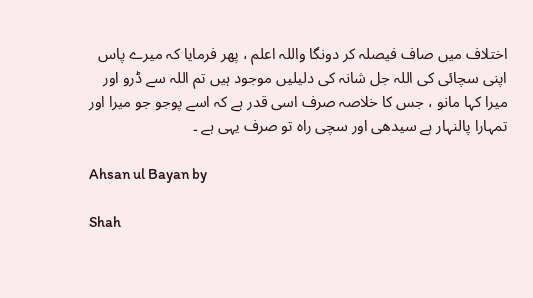اختلاف میں صاف فیصلہ کر دونگا واللہ اعلم ، پھر فرمایا کہ میرے پاس اپنی سچائی کی اللہ جل شانہ کی دلیلیں موجود ہیں تم اللہ سے ڈرو اور میرا کہا مانو ، جس کا خلاصہ صرف اسی قدر ہے کہ اسے پوجو جو میرا اور تمہارا پالنہار ہے سیدھی اور سچی راہ تو صرف یہی ہے ۔

Ahsan ul Bayan by

Shah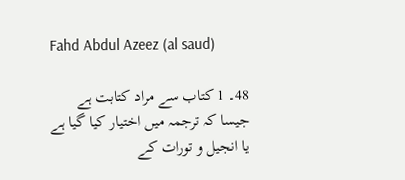Fahd Abdul Azeez (al saud)

48۔ 1 کتاب سے مراد کتابت ہے جیسا کہ ترجمہ میں اختیار کیا گیا ہے یا انجیل و تورات کے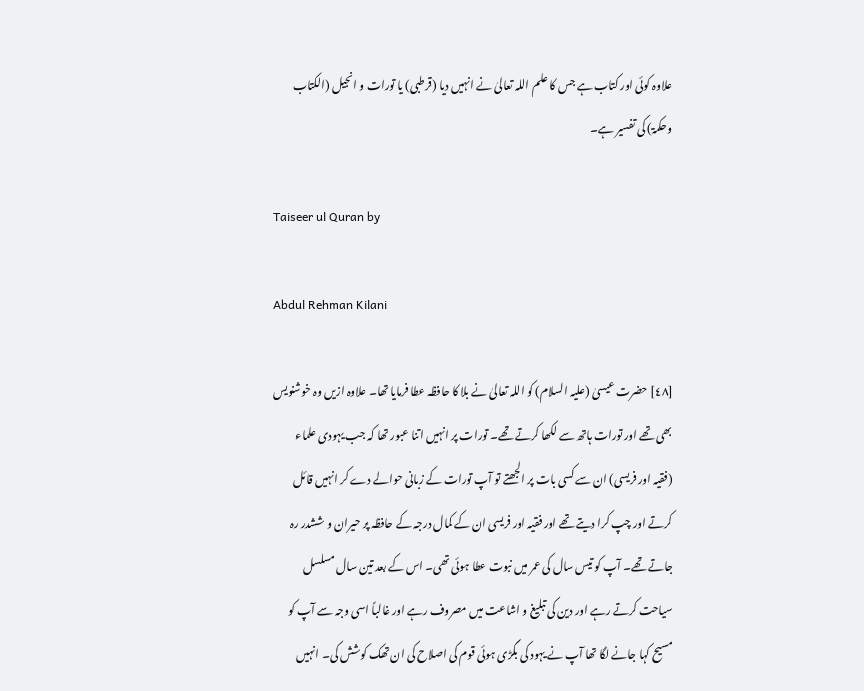علاوہ کوئی اور کتاب ہے جس کا علم اللہ تعالیٰ نے انہیں دیا (قرطبی) یا تورات و انجیل (الکتاب وحکمۃ) کی تفسیر ہے۔

Taiseer ul Quran by

Abdul Rehman Kilani

[٤٨] حضرت عیسیٰ (علیہ السلام) کو اللہ تعالیٰ نے بلا کا حافظہ عطا فرمایا تھا۔ علاوہ ازیں وہ خوشنویس بھی تھے اور تورات ہاتھ سے لکھا کرتے تھے۔ تورات پر انہیں اتنا عبور تھا کہ جب یہودی علماء (فقیہ اور فریسی) ان سے کسی بات پر الجھتے تو آپ تورات کے زبانی حوالے دے کر انہیں قائل کرتے اور چپ کرا دیتے تھے اور فقیہ اور فریسی ان کے کمال درجہ کے حافظہ پر حیران و ششدر رہ جاتے تھے۔ آپ کو تیس سال کی عمر میں نبوت عطا ہوئی تھی۔ اس کے بعد تین سال مسلسل سیاحت کرتے رہے اور دین کی تبلیغ و اشاعت میں مصروف رہے اور غالباً اسی وجہ سے آپ کو مسیح کہا جانے لگا تھا آپ نے یہود کی بگڑی ہوئی قوم کی اصلاح کی ان تھک کوشش کی۔ انہیں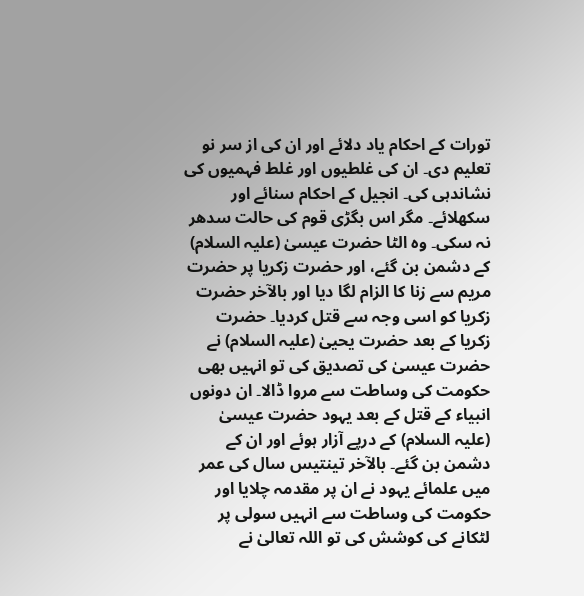تورات کے احکام یاد دلائے اور ان کی از سر نو تعلیم دی۔ ان کی غلطیوں اور غلط فہمیوں کی نشاندہی کی۔ انجیل کے احکام سنائے اور سکھلائے۔ مگر اس بگڑی قوم کی حالت سدھر نہ سکی۔ وہ الٹا حضرت عیسیٰ (علیہ السلام) کے دشمن بن گئے، اور حضرت زکریا پر حضرت مریم سے زنا کا الزام لگا دیا اور بالآخر حضرت زکریا کو اسی وجہ سے قتل کردیا۔ حضرت زکریا کے بعد حضرت یحییٰ (علیہ السلام) نے حضرت عیسیٰ کی تصدیق کی تو انہیں بھی حکومت کی وساطت سے مروا ڈالا۔ ان دونوں انبیاء کے قتل کے بعد یہود حضرت عیسیٰ (علیہ السلام) کے درپے آزار ہوئے اور ان کے دشمن بن گئے۔ بالآخر تینتیس سال کی عمر میں علمائے یہود نے ان پر مقدمہ چلایا اور حکومت کی وساطت سے انہیں سولی پر لٹکانے کی کوشش کی تو اللہ تعالیٰ نے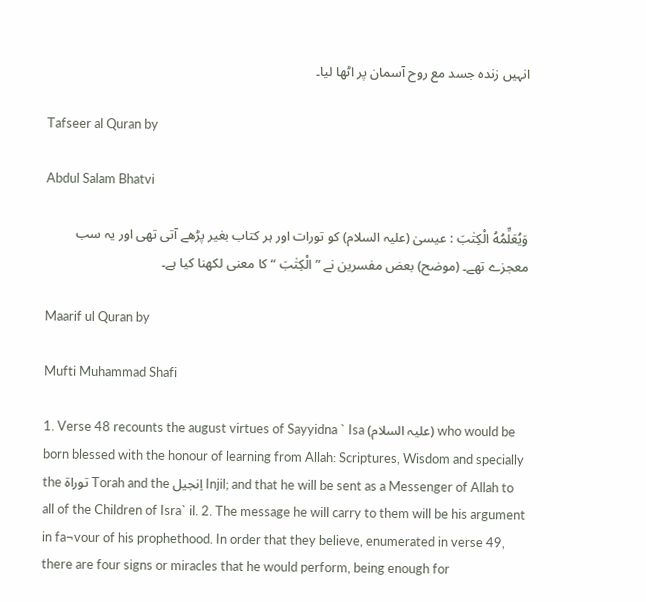انہیں زندہ جسد مع روح آسمان پر اٹھا لیا۔

Tafseer al Quran by

Abdul Salam Bhatvi

وَيُعَلِّمُهُ الْكِتٰبَ : عیسیٰ (علیہ السلام) کو تورات اور ہر کتاب بغیر پڑھے آتی تھی اور یہ سب معجزے تھے۔ (موضح) بعض مفسرین نے ” الْكِتٰبَ “ کا معنی لکھنا کیا ہے۔

Maarif ul Quran by

Mufti Muhammad Shafi

1. Verse 48 recounts the august virtues of Sayyidna ` Isa (علیہ السلام) who would be born blessed with the honour of learning from Allah: Scriptures, Wisdom and specially the توراۃ Torah and the اِنجیل Injil; and that he will be sent as a Messenger of Allah to all of the Children of Isra` il. 2. The message he will carry to them will be his argument in fa¬vour of his prophethood. In order that they believe, enumerated in verse 49, there are four signs or miracles that he would perform, being enough for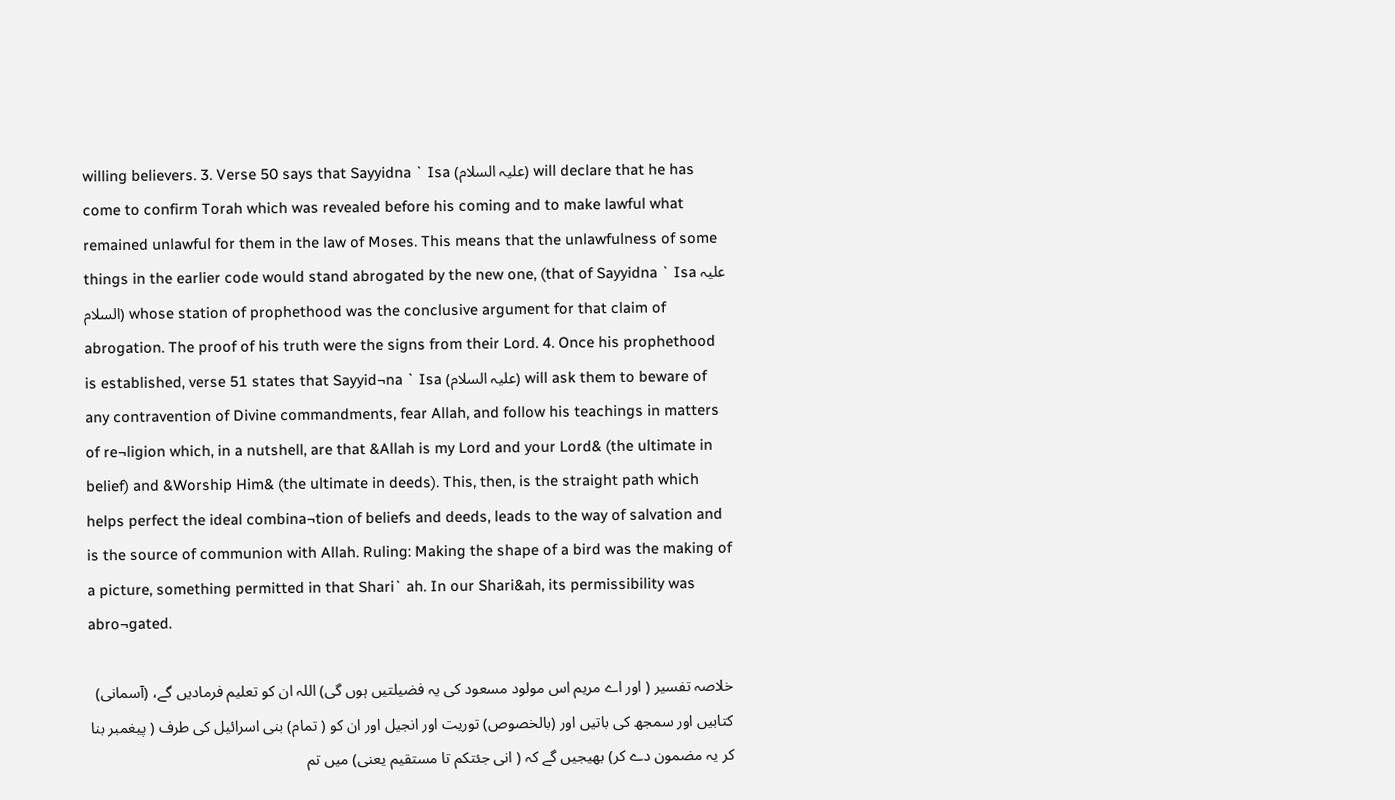willing believers. 3. Verse 50 says that Sayyidna ` Isa (علیہ السلام) will declare that he has come to confirm Torah which was revealed before his coming and to make lawful what remained unlawful for them in the law of Moses. This means that the unlawfulness of some things in the earlier code would stand abrogated by the new one, (that of Sayyidna ` Isa علیہ السلام) whose station of prophethood was the conclusive argument for that claim of abrogation. The proof of his truth were the signs from their Lord. 4. Once his prophethood is established, verse 51 states that Sayyid¬na ` Isa (علیہ السلام) will ask them to beware of any contravention of Divine commandments, fear Allah, and follow his teachings in matters of re¬ligion which, in a nutshell, are that &Allah is my Lord and your Lord& (the ultimate in belief) and &Worship Him& (the ultimate in deeds). This, then, is the straight path which helps perfect the ideal combina¬tion of beliefs and deeds, leads to the way of salvation and is the source of communion with Allah. Ruling: Making the shape of a bird was the making of a picture, something permitted in that Shari` ah. In our Shari&ah, its permissibility was abro¬gated.

خلاصہ تفسیر ( اور اے مریم اس مولود مسعود کی یہ فضیلتیں ہوں گی) اللہ ان کو تعلیم فرمادیں گے، (آسمانی) کتابیں اور سمجھ کی باتیں اور (بالخصوص) توریت اور انجیل اور ان کو ( تمام) بنی اسرائیل کی طرف ( پیغمبر بنا کر یہ مضمون دے کر) بھیجیں گے کہ ( انی جئتکم تا مستقیم یعنی) میں تم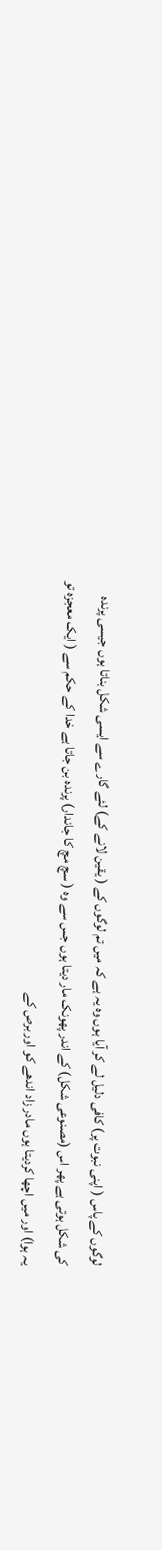لوگوں کے پاس ( اپنی نبوت پر) کافی دلیل لے کر آیا ہوں وہ یہ ہے کہ میں تم لوگوں کے ( یقین لانے کے) لئے گارے سے ایسی شکل بناتا ہوں جیسی پرندہ کی شکل ہوتی ہے پھر اس (مصنوعی شکل) کے اندر پھونک مار دیتا ہوں جس سے وہ ( سچ مچ کا جاندار) پرندہ بن جاتا ہے خدا کے حکم سے ( ایک معجزہ تو یہ ہوا) اور میں اچھا کردیتا ہوں مادر زاد اندھے کو اور برص کے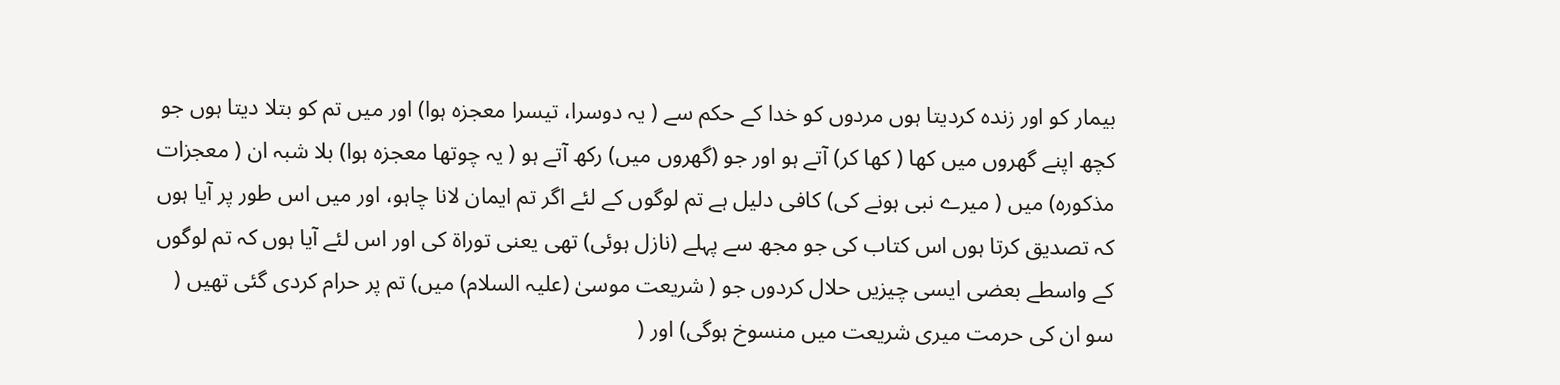بیمار کو اور زندہ کردیتا ہوں مردوں کو خدا کے حکم سے ( یہ دوسرا، تیسرا معجزہ ہوا) اور میں تم کو بتلا دیتا ہوں جو کچھ اپنے گھروں میں کھا ( کھا کر) آتے ہو اور جو (گھروں میں) رکھ آتے ہو ( یہ چوتھا معجزہ ہوا) بلا شبہ ان ( معجزات مذکورہ) میں ( میرے نبی ہونے کی) کافی دلیل ہے تم لوگوں کے لئے اگر تم ایمان لانا چاہو، اور میں اس طور پر آیا ہوں کہ تصدیق کرتا ہوں اس کتاب کی جو مجھ سے پہلے (نازل ہوئی) تھی یعنی توراۃ کی اور اس لئے آیا ہوں کہ تم لوگوں کے واسطے بعضی ایسی چیزیں حلال کردوں جو ( شریعت موسیٰ (علیہ السلام) میں) تم پر حرام کردی گئی تھیں ( سو ان کی حرمت میری شریعت میں منسوخ ہوگی) اور (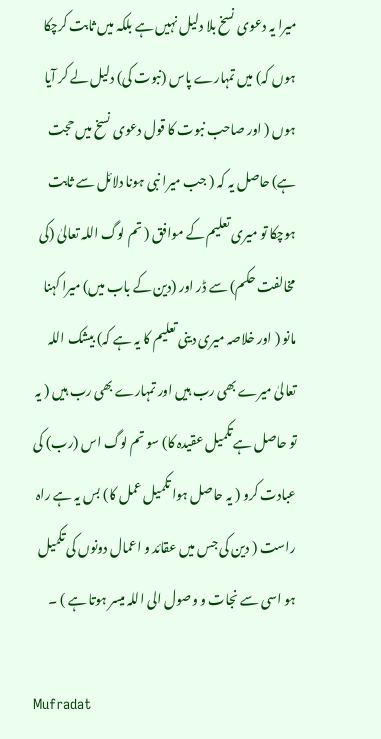میرا یہ دعوی نسخ بلا دلیل نہیں ہے بلکہ میں ثابت کرچکا ہوں کہ) میں تمہارے پاس (نبوت کی) دلیل لے کر آیا ہوں ( اور صاحب نبوت کا قول دعوی نسخ میں حجت ہے) حاصل یہ کہ ( جب میرا نبی ہونا دلائل سے ثابت ہوچکا تو میری تعلیم کے موافق ( تم لوگ اللہ تعالیٰ (کی مخالفت حکم) سے ڈر اور (دین کے باب میں) میرا کہنا مانو ( اور خلاصہ میری دینی تعلیم کا یہ ہے کہ) بیشک اللہ تعالیٰ میرے بھی رب ہیں اور تمہارے بھی رب ہیں ( یہ تو حاصل ہے تکمیل عقیدہ کا) سو تم لوگ اس (رب) کی عبادت کرو ( یہ حاصل ہوا تکمیل عمل کا) بس یہ ہے راہ راست ( دین کی جس میں عقائد و اعمال دونوں کی تکمیل ہو اسی سے نجات و وصول الی اللہ میسر ہوتا ہے ) ۔

Mufradat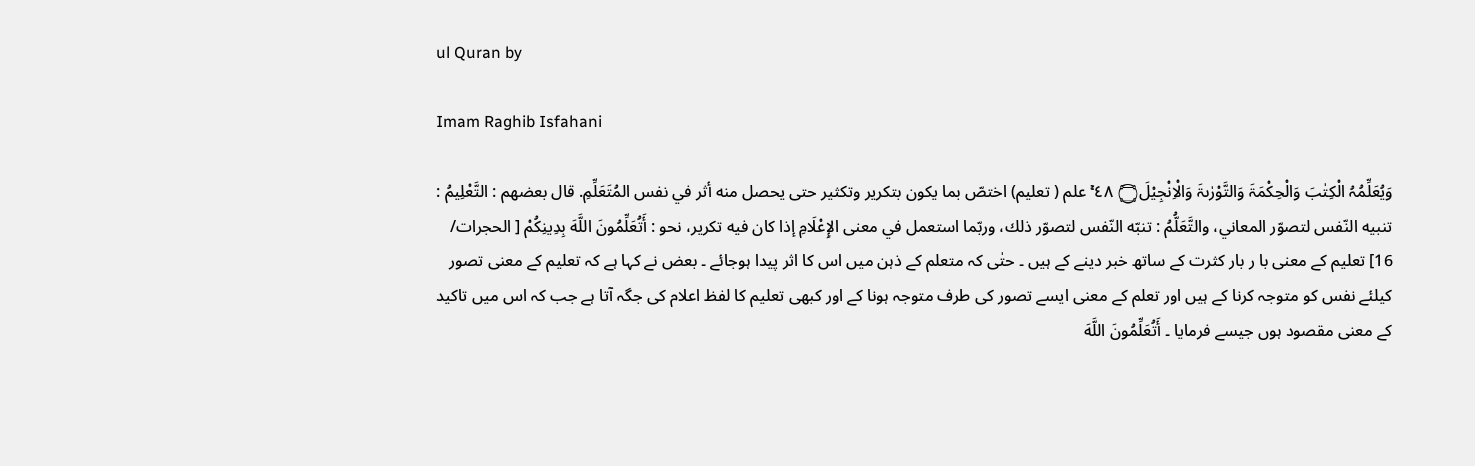ul Quran by

Imam Raghib Isfahani

وَيُعَلِّمُہُ الْكِتٰبَ وَالْحِكْمَۃَ وَالتَّوْرٰىۃَ وَالْاِنْجِيْلَ۝ ٤٨ ۚ علم ( تعلیم) اختصّ بما يكون بتکرير وتكثير حتی يحصل منه أثر في نفس المُتَعَلِّمِ. قال بعضهم : التَّعْلِيمُ : تنبيه النّفس لتصوّر المعاني، والتَّعَلُّمُ : تنبّه النّفس لتصوّر ذلك، وربّما استعمل في معنی الإِعْلَامِ إذا کان فيه تكرير، نحو : أَتُعَلِّمُونَ اللَّهَ بِدِينِكُمْ [ الحجرات/ 16] تعلیم کے معنی با ر بار کثرت کے ساتھ خبر دینے کے ہیں ۔ حتٰی کہ متعلم کے ذہن میں اس کا اثر پیدا ہوجائے ۔ بعض نے کہا ہے کہ تعلیم کے معنی تصور کیلئے نفس کو متوجہ کرنا کے ہیں اور تعلم کے معنی ایسے تصور کی طرف متوجہ ہونا کے اور کبھی تعلیم کا لفظ اعلام کی جگہ آتا ہے جب کہ اس میں تاکید کے معنی مقصود ہوں جیسے فرمایا ۔ أَتُعَلِّمُونَ اللَّهَ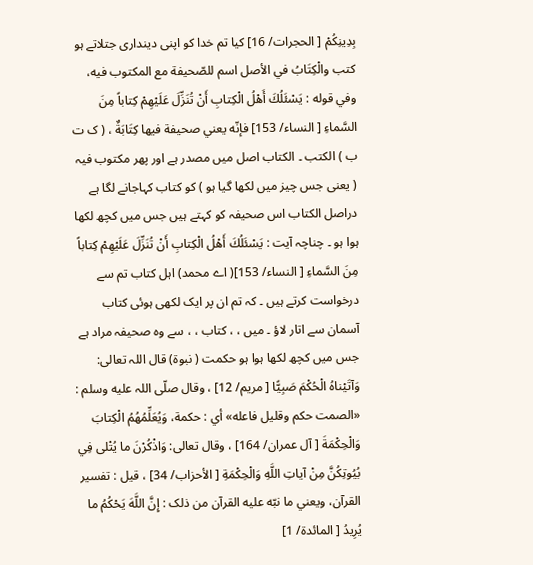بِدِينِكُمْ [ الحجرات/ 16] کیا تم خدا کو اپنی دینداری جتلاتے ہو كتب والْكِتَابُ في الأصل اسم للصّحيفة مع المکتوب فيه، وفي قوله : يَسْئَلُكَ أَهْلُ الْكِتابِ أَنْ تُنَزِّلَ عَلَيْهِمْ كِتاباً مِنَ السَّماءِ [ النساء/ 153] فإنّه يعني صحیفة فيها كِتَابَةٌ ، ( ک ت ب ) الکتب ۔ الکتاب اصل میں مصدر ہے اور پھر مکتوب فیہ ( یعنی جس چیز میں لکھا گیا ہو ) کو کتاب کہاجانے لگا ہے دراصل الکتاب اس صحیفہ کو کہتے ہیں جس میں کچھ لکھا ہوا ہو ۔ چناچہ آیت : يَسْئَلُكَ أَهْلُ الْكِتابِ أَنْ تُنَزِّلَ عَلَيْهِمْ كِتاباً مِنَ السَّماءِ [ النساء/ 153]( اے محمد) اہل کتاب تم سے درخواست کرتے ہیں ۔ کہ تم ان پر ایک لکھی ہوئی کتاب آسمان سے اتار لاؤ ۔ میں ، ، کتاب ، ، سے وہ صحیفہ مراد ہے جس میں کچھ لکھا ہوا ہو حکمت ( نبوۃ) قال اللہ تعالی: وَآتَيْناهُ الْحُكْمَ صَبِيًّا [ مریم/ 12] ، وقال صلّى اللہ عليه وسلم : «الصمت حکم وقلیل فاعله» أي : حكمة، وَيُعَلِّمُهُمُ الْكِتابَ وَالْحِكْمَةَ [ آل عمران/ 164] ، وقال تعالی: وَاذْكُرْنَ ما يُتْلى فِي بُيُوتِكُنَّ مِنْ آياتِ اللَّهِ وَالْحِكْمَةِ [ الأحزاب/ 34] ، قيل : تفسیر القرآن، ويعني ما نبّه عليه القرآن من ذلک : إِنَّ اللَّهَ يَحْكُمُ ما يُرِيدُ [ المائدة/ 1]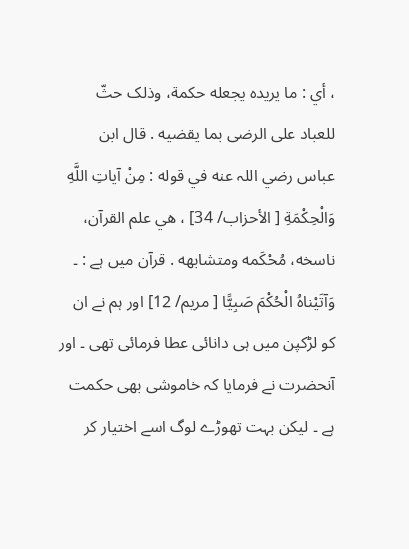، أي : ما يريده يجعله حكمة، وذلک حثّ للعباد علی الرضی بما يقضيه . قال ابن عباس رضي اللہ عنه في قوله : مِنْ آياتِ اللَّهِ وَالْحِكْمَةِ [ الأحزاب/ 34] ، هي علم القرآن، ناسخه، مُحْكَمه ومتشابهه . قرآن میں ہے : ۔ وَآتَيْناهُ الْحُكْمَ صَبِيًّا [ مریم/ 12] اور ہم نے ان کو لڑکپن میں ہی دانائی عطا فرمائی تھی ۔ اور آنحضرت نے فرمایا کہ خاموشی بھی حکمت ہے ۔ لیکن بہت تھوڑے لوگ اسے اختیار کر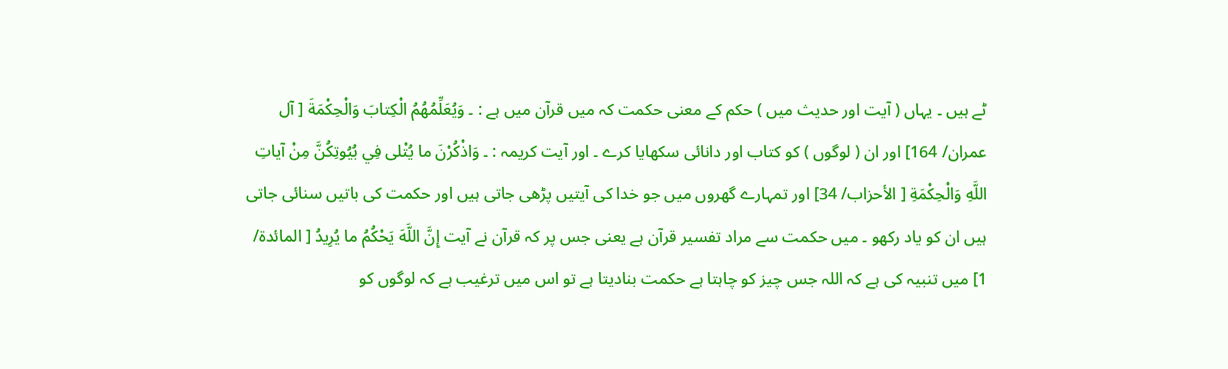ٹے ہیں ۔ یہاں ( آیت اور حدیث میں ) حکم کے معنی حکمت کہ میں قرآن میں ہے : ۔ وَيُعَلِّمُهُمُ الْكِتابَ وَالْحِكْمَةَ [ آل عمران/ 164] اور ان ( لوگوں ) کو کتاب اور دانائی سکھایا کرے ۔ اور آیت کریمہ : ۔ وَاذْكُرْنَ ما يُتْلى فِي بُيُوتِكُنَّ مِنْ آياتِ اللَّهِ وَالْحِكْمَةِ [ الأحزاب/ 34] اور تمہارے گھروں میں جو خدا کی آیتیں پڑھی جاتی ہیں اور حکمت کی باتیں سنائی جاتی ہیں ان کو یاد رکھو ۔ میں حکمت سے مراد تفسیر قرآن ہے یعنی جس پر کہ قرآن نے آیت إِنَّ اللَّهَ يَحْكُمُ ما يُرِيدُ [ المائدة/ 1] میں تنبیہ کی ہے کہ اللہ جس چیز کو چاہتا ہے حکمت بنادیتا ہے تو اس میں ترغیب ہے کہ لوگوں کو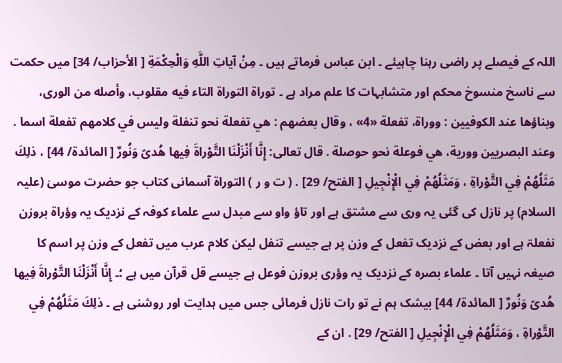اللہ کے فیصلے پر راضی رہنا چاہیئے ۔ ابن عباس فرماتے ہیں ۔ مِنْ آياتِ اللَّهِ وَالْحِكْمَةِ [ الأحزاب/ 34] میں حکمت سے ناسخ منسوخ محکم اور متشابہات کا علم مراد ہے ۔ توراة التوراة التاء فيه مقلوب، وأصله من الوری، وبناؤها عند الکوفيين : ووراة، تفعلة «4» ، وقال بعضهم : هي تفعلة نحو تنفلة ولیس في کلامهم تفعلة اسما . وعند البصريين وورية، هي فوعلة نحو حوصلة . قال تعالی: إِنَّا أَنْزَلْنَا التَّوْراةَ فِيها هُدىً وَنُورٌ [ المائدة/ 44] ، ذلِكَ مَثَلُهُمْ فِي التَّوْراةِ ، وَمَثَلُهُمْ فِي الْإِنْجِيلِ [ الفتح/ 29] . ( ت و ر ) التوراۃ آسمانی کتاب جو حضرت موسیٰ (علیہ السلام) پر نازل کی گئی یہ وری سے مشتق ہے اور تاؤ واو سے مبدل سے علماء کوفہ کے نزدیک یہ وؤراۃ بروزن نفعلۃ ہے اور بعض کے نزدیک تفعل کے وزن پر ہے جیسے تنفل لیکن کلام عرب میں تفعل کے وزن پر اسم کا صیغہ نہیں آتا ۔ علماء بصرہ کے نزدیک یہ وؤری بروزن فوعل ہے جیسے قل قرآن میں ہے ؛۔ إِنَّا أَنْزَلْنَا التَّوْراةَ فِيها هُدىً وَنُورٌ [ المائدة/ 44] بیشک ہم نے تو رات نازل فرمائی جس میں ہدایت اور روشنی ہے ۔ ذلِكَ مَثَلُهُمْ فِي التَّوْراةِ ، وَمَثَلُهُمْ فِي الْإِنْجِيلِ [ الفتح/ 29] . ان کے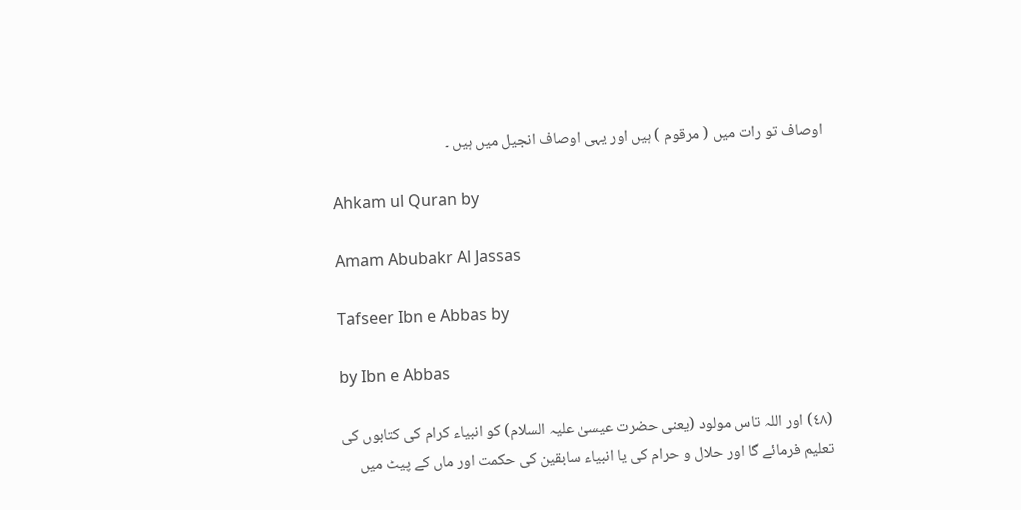اوصاف تو رات میں ( مرقوم ) ہیں اور یہی اوصاف انجیل میں ہیں ۔

Ahkam ul Quran by

Amam Abubakr Al Jassas

Tafseer Ibn e Abbas by

by Ibn e Abbas

(٤٨) اور اللہ تاس مولود (یعنی حضرت عیسیٰ علیہ السلام) کو انبیاء کرام کی کتابوں کی تعلیم فرمائے گا اور حلال و حرام کی یا انبیاء سابقین کی حکمت اور ماں کے پیٹ میں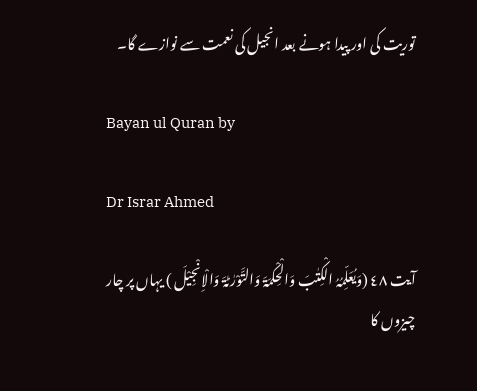توریت کی اور پیدا ہونے بعد انجیل کی نعمت سے نوازے گا۔

Bayan ul Quran by

Dr Israr Ahmed

آیت ٤٨ (وَیُعَلِّمُہُ الْکِتٰبَ وَالْحِکْمَۃَ وَالتَّوْرٰٹۃَ وَالْاِنْجِیْلَ ) یہاں پر چار چیزوں کا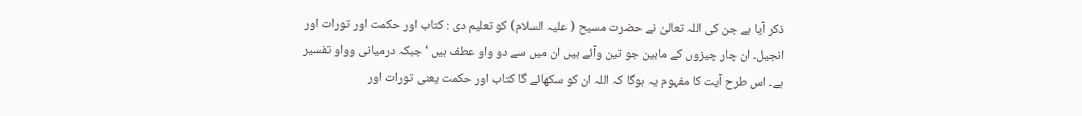ذکر آیا ہے جن کی اللہ تعالیٰ نے حضرت مسیح ( علیہ السلام) کو تعلیم دی : کتاب اور حکمت اور تورات اور انجیل۔ ان چار چیزوں کے مابین جو تین وآئے ہیں ان میں سے دو واو عطف ہیں ‘ جبکہ درمیانی وواو تفسیر ہے۔ اس طرح آیت کا مفہوم یہ ہوگا کہ اللہ ان کو سکھائے گا کتاب اور حکمت یعنی تورات اور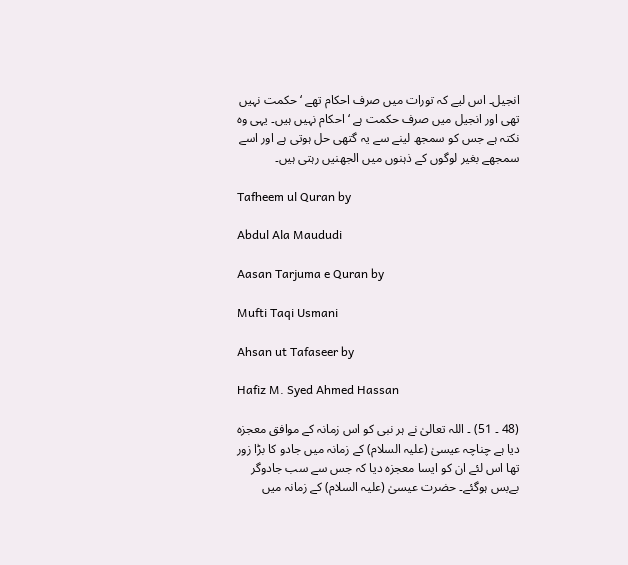انجیل۔ اس لیے کہ تورات میں صرف احکام تھے ‘ حکمت نہیں تھی اور انجیل میں صرف حکمت ہے ‘ احکام نہیں ہیں۔ یہی وہ نکتہ ہے جس کو سمجھ لینے سے یہ گتھی حل ہوتی ہے اور اسے سمجھے بغیر لوگوں کے ذہنوں میں الجھنیں رہتی ہیں۔

Tafheem ul Quran by

Abdul Ala Maududi

Aasan Tarjuma e Quran by

Mufti Taqi Usmani

Ahsan ut Tafaseer by

Hafiz M. Syed Ahmed Hassan

(48 ۔ 51) ۔ اللہ تعالیٰ نے ہر نبی کو اس زمانہ کے موافق معجزہ دیا ہے چناچہ عیسیٰ (علیہ السلام) کے زمانہ میں جادو کا بڑا زور تھا اس لئے ان کو ایسا معجزہ دیا کہ جس سے سب جادوگر بےبس ہوگئے۔ حضرت عیسیٰ (علیہ السلام) کے زمانہ میں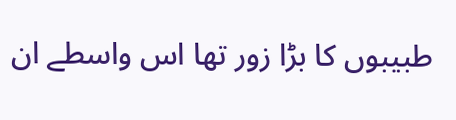طبیبوں کا بڑا زور تھا اس واسطے ان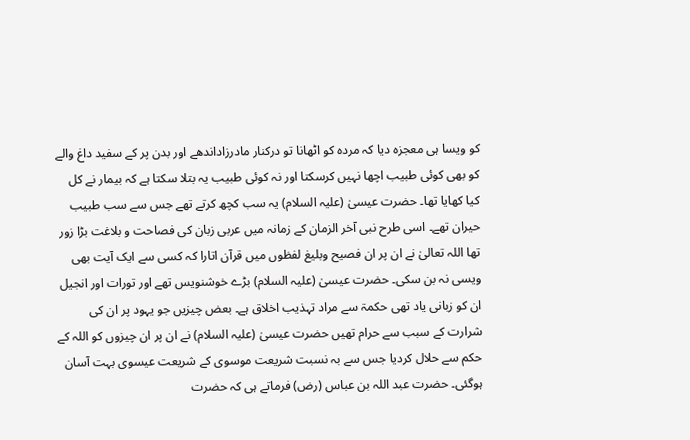کو ویسا ہی معجزہ دیا کہ مردہ کو اٹھانا تو درکنار مادرزاداندھے اور بدن پر کے سفید داغ والے کو بھی کوئی طبیب اچھا نہیں کرسکتا اور نہ کوئی طبیب یہ بتلا سکتا ہے کہ بیمار نے کل کیا کھایا تھا۔ حضرت عیسیٰ (علیہ السلام) یہ سب کچھ کرتے تھے جس سے سب طبیب حیران تھے۔ اسی طرح نبی آخر الزمان کے زمانہ میں عربی زبان کی فصاحت و بلاغت بڑا زور تھا اللہ تعالیٰ نے ان پر ان فصیح وبلیغ لفظوں میں قرآن اتارا کہ کسی سے ایک آیت بھی ویسی نہ بن سکی۔ حضرت عیسیٰ (علیہ السلام) بڑے خوشنویس تھے اور تورات اور انجیل ان کو زبانی یاد تھی حکمۃ سے مراد تہذیب اخلاق ہے۔ بعض چیزیں جو یہود پر ان کی شرارت کے سبب سے حرام تھیں حضرت عیسیٰ (علیہ السلام) نے ان پر ان چیزوں کو اللہ کے حکم سے حلال کردیا جس سے بہ نسبت شریعت موسوی کے شریعت عیسوی بہت آسان ہوگئی۔ حضرت عبد اللہ بن عباس (رض) فرماتے ہی کہ حضرت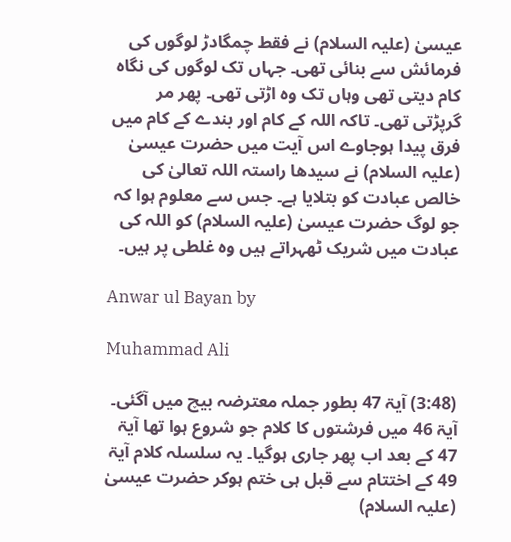عیسیٰ (علیہ السلام) نے فقط چمگادڑ لوگوں کی فرمائش سے بنائی تھی۔ جہاں تک لوگوں کی نگاہ کام دیتی تھی وہاں تک وہ اڑتی تھی۔ پھر مر گرپڑتی تھی۔ تاکہ اللہ کے کام اور بندے کے کام میں فرق پیدا ہوجاوے اس آیت میں حضرت عیسیٰ (علیہ السلام) نے سیدھا راستہ اللہ تعالیٰ کی خالص عبادت کو بتلایا ہے۔ جس سے معلوم ہوا کہ جو لوگ حضرت عیسیٰ (علیہ السلام) کو اللہ کی عبادت میں شریک ٹھہراتے ہیں وہ غلطی پر ہیں۔

Anwar ul Bayan by

Muhammad Ali

(3:48) آیۃ 47 بطور جملہ معترضہ بیچ میں آگئی۔ آیۃ 46 میں فرشتوں کا کلام جو شروع ہوا تھا آیۃ 47 کے بعد اب پھر جاری ہوگیا۔ یہ سلسلہ کلام آیۃ 49 کے اختتام سے قبل ہی ختم ہوکر حضرت عیسیٰ (علیہ السلام)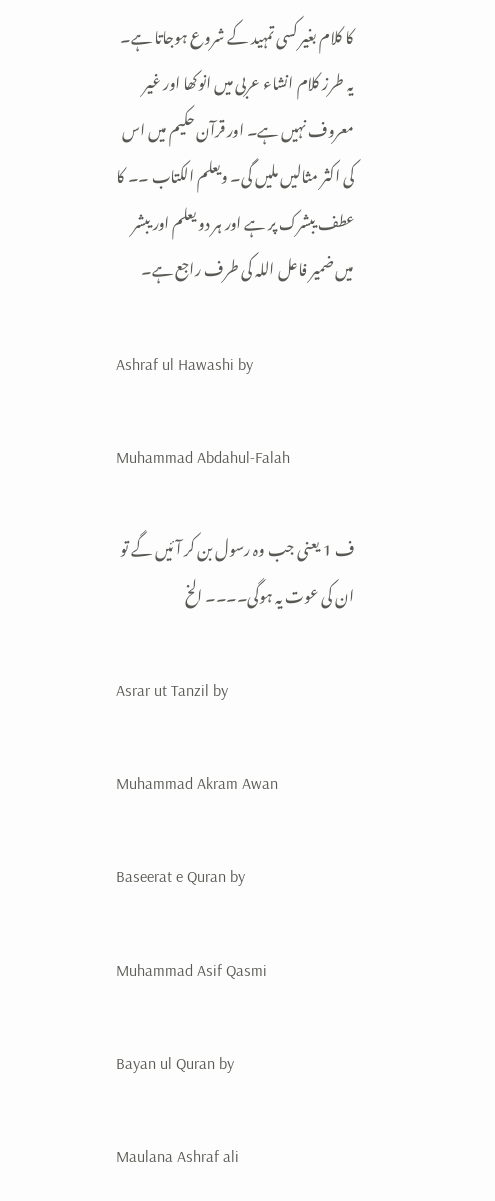کا کلام بغیر کسی تمہید کے شروع ہوجاتا ہے۔ یہ طرز کلام انشاء عربی میں انوکھا اور غیر معروف نہیں ہے۔ اور قرآن حکیم میں اس کی اکثر مثالیں ملیں گی۔ ویعلم الکتاب ۔۔ کا عطف یبشرک پر ہے اور ہر دو یعلم اور یبشر میں ضمیر فاعل اللہ کی طرف راجع ہے۔

Ashraf ul Hawashi by

Muhammad Abdahul-Falah

ف 1 یعنی جب وہ رسول بن کر آئیں گے تو ان کی عوت یہ ہوگی۔۔۔۔ الخ

Asrar ut Tanzil by

Muhammad Akram Awan

Baseerat e Quran by

Muhammad Asif Qasmi

Bayan ul Quran by

Maulana Ashraf ali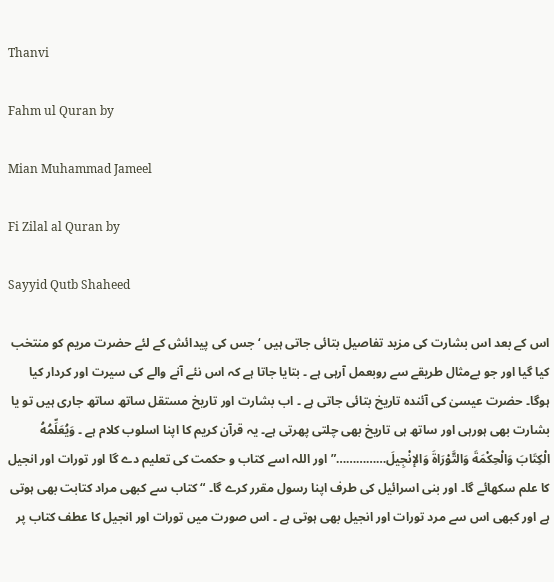Thanvi

Fahm ul Quran by

Mian Muhammad Jameel

Fi Zilal al Quran by

Sayyid Qutb Shaheed

اس کے بعد اس بشارت کی مزید تفاصیل بتائی جاتی ہیں ‘ جس کی پیدائش کے لئے حضرت مریم کو منتخب کیا گیا اور جو بےمثال طریقے سے روبعمل آرہی ہے ۔ بتایا جاتا ہے کہ اس نئے آنے والے کی سیرت اور کردار کیا ہوگا۔ حضرت عیسیٰ کی آئندہ تاریخ بتائی جاتی ہے ۔ اب بشارت اور تاریخ مستقل ساتھ ساتھ جاری ہیں تو یا بشارت بھی ہورہی اور ساتھ ہی تاریخ بھی چلتی پھرتی ہے۔ یہ قرآن کریم کا اپنا اسلوب کلام ہے ۔ وَيُعَلِّمُهُ الْكِتَابَ وَالْحِكْمَةَ وَالتَّوْرَاةَ وَالإنْجِيلَ……………” اور اللہ اسے کتاب و حکمت کی تعلیم دے گا اور تورات اور انجیل کا علم سکھائے گا۔ اور بنی اسرائیل کی طرف اپنا رسول مقرر کرے گا۔ “ کتاب سے کبھی مراد کتابت بھی ہوتی ہے اور کبھی اس سے مرد تورات اور انجیل بھی ہوتی ہے ۔ اس صورت میں تورات اور انجیل کا عطف کتاب پر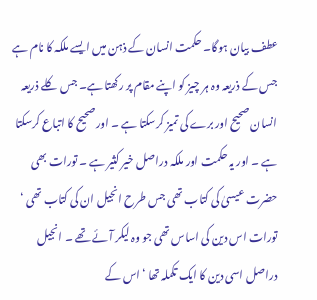عطف بیان ہوگا۔ حکمت انسان کے ذہن میں ایسے ملکہ کا نام ہے جس کے ذریعہ وہ ہر چیز کو اپنے مقام پر رکھتا ہے۔ جس کلے ذریعہ انسان صحیح اور برے کی تمیز کرسکتا ہے ۔ اور صحیح کا اتباع کرسکتا ہے ۔ اور یہ حکمت اور ملکہ دراصل خیر کثیر ہے ۔ تورات بھی حضرت عیسیٰ کی کتاب تھی جس طرح انجیل ان کی کتاب تھی ‘ تورات اس دین کی اساس تھی جو وہ لیکر آئے تھے ۔ انجیل دراصل اسی دین کا ایک تکملہ تھا ‘ اس کے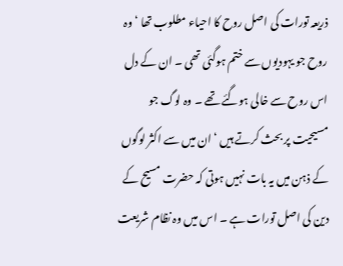ذریعہ تورات کی اصل روح کا احیاء مطلوب تھا ‘ وہ روح جو یہودیوں سے ختم ہوگئی تھی ۔ ان کے دل اس روح سے خالی ہوگئے تھے ۔ وہ لوگ جو مسیحیت پر بحث کرتے ہیں ‘ ان میں سے اکثر لوگوں کے ذہن میں یہ بات نہیں ہوتی کہ حضرت مسیح کے دین کی اصل تورات ہے ۔ اس میں وہ نظام شریعت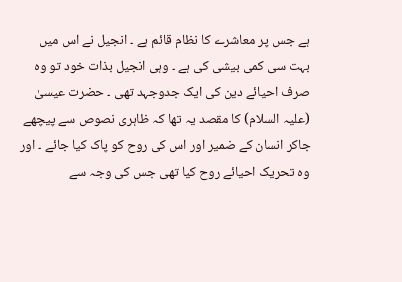ہے جس پر معاشرے کا نظام قائم ہے ۔ انجیل نے اس میں بہت سی کمی بیشی کی ہے ۔ وہی انجیل بذات خود تو وہ صرف احیائے دین کی ایک جدوجہد تھی ۔ حضرت عیسیٰ (علیہ السلام) کا مقصد یہ تھا کہ ظاہری نصوص سے پیچھے جاکر انسان کے ضمیر اور اس کی روح کو پاک کیا جائے ۔ اور وہ تحریک احیائے روح کیا تھی جس کی وجہ سے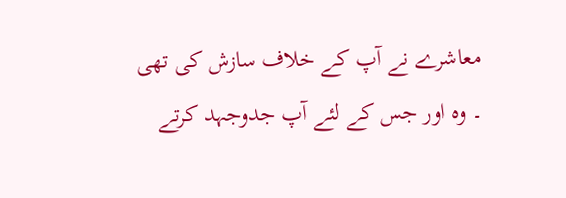معاشرے نے آپ کے خلاف سازش کی تھی ۔ وہ اور جس کے لئے آپ جدوجہد کرتے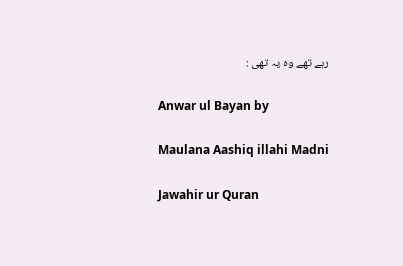رہے تھے وہ یہ تھی :

Anwar ul Bayan by

Maulana Aashiq illahi Madni

Jawahir ur Quran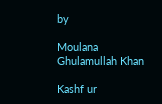by

Moulana Ghulamullah Khan

Kashf ur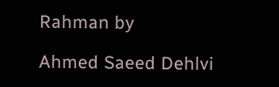Rahman by

Ahmed Saeed Dehlvi